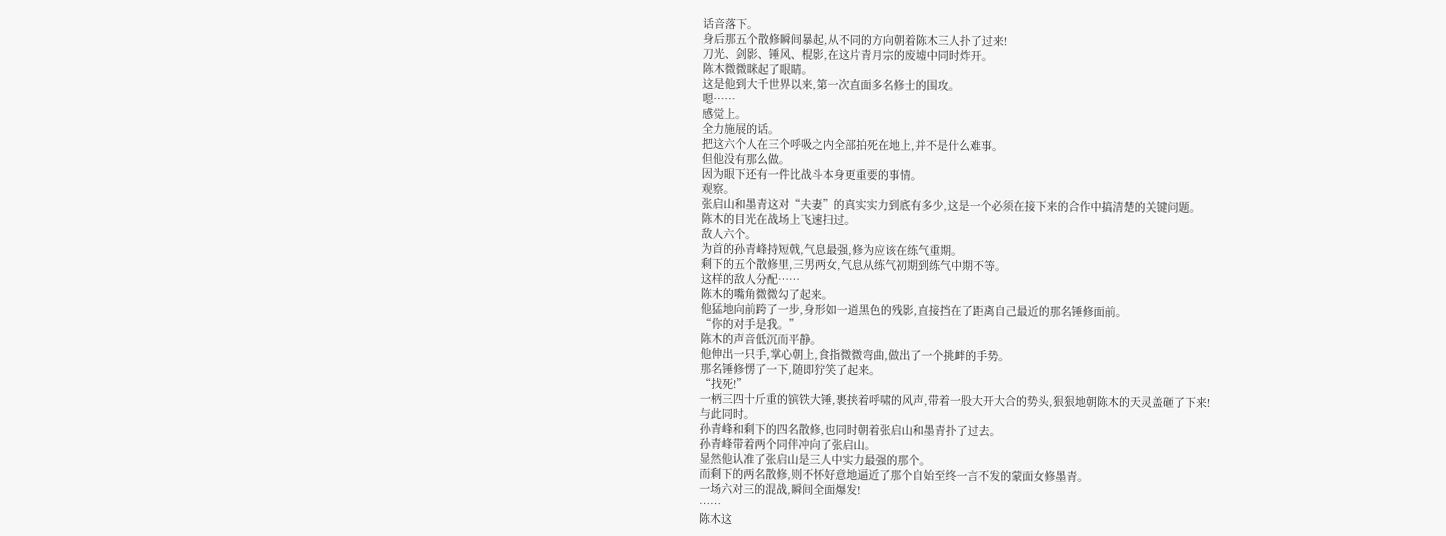话音落下。
身后那五个散修瞬间暴起,从不同的方向朝着陈木三人扑了过来!
刀光、剑影、锤风、棍影,在这片青月宗的废墟中同时炸开。
陈木微微眯起了眼睛。
这是他到大千世界以来,第一次直面多名修士的围攻。
嗯……
感觉上。
全力施展的话。
把这六个人在三个呼吸之内全部拍死在地上,并不是什么难事。
但他没有那么做。
因为眼下还有一件比战斗本身更重要的事情。
观察。
张启山和墨青这对“夫妻”的真实实力到底有多少,这是一个必须在接下来的合作中搞清楚的关键问题。
陈木的目光在战场上飞速扫过。
敌人六个。
为首的孙青峰持短戟,气息最强,修为应该在练气重期。
剩下的五个散修里,三男两女,气息从练气初期到练气中期不等。
这样的敌人分配……
陈木的嘴角微微勾了起来。
他猛地向前跨了一步,身形如一道黑色的残影,直接挡在了距离自己最近的那名锤修面前。
“你的对手是我。”
陈木的声音低沉而平静。
他伸出一只手,掌心朝上,食指微微弯曲,做出了一个挑衅的手势。
那名锤修愣了一下,随即狞笑了起来。
“找死!”
一柄三四十斤重的镔铁大锤,裹挟着呼啸的风声,带着一股大开大合的势头,狠狠地朝陈木的天灵盖砸了下来!
与此同时。
孙青峰和剩下的四名散修,也同时朝着张启山和墨青扑了过去。
孙青峰带着两个同伴冲向了张启山。
显然他认准了张启山是三人中实力最强的那个。
而剩下的两名散修,则不怀好意地逼近了那个自始至终一言不发的蒙面女修墨青。
一场六对三的混战,瞬间全面爆发!
……
陈木这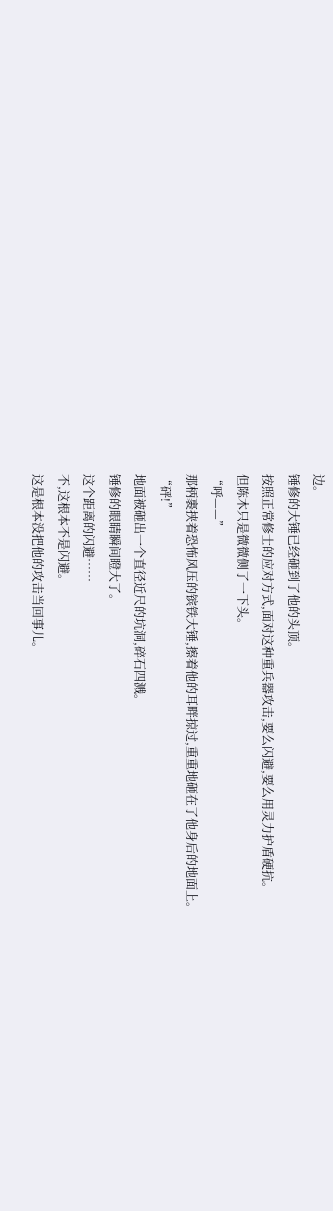边。
锤修的大锤已经砸到了他的头顶。
按照正常修士的应对方式,面对这种重兵器攻击,要么闪避,要么用灵力护盾硬抗。
但陈木只是微微侧了一下头。
“呼——”
那柄裹挟着恐怖风压的镔铁大锤,擦着他的耳畔掠过,重重地砸在了他身后的地面上。
“砰!”
地面被砸出一个直径近尺的坑洞,碎石四溅。
锤修的眼睛瞬间瞪大了。
这个距离的闪避……
不,这根本不是闪避。
这是根本没把他的攻击当回事儿。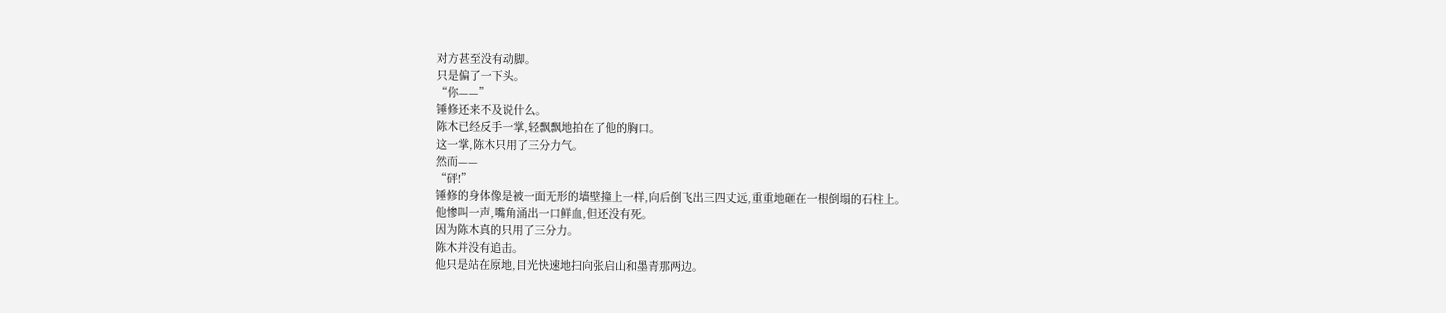对方甚至没有动脚。
只是偏了一下头。
“你——”
锤修还来不及说什么。
陈木已经反手一掌,轻飘飘地拍在了他的胸口。
这一掌,陈木只用了三分力气。
然而——
“砰!”
锤修的身体像是被一面无形的墙壁撞上一样,向后倒飞出三四丈远,重重地砸在一根倒塌的石柱上。
他惨叫一声,嘴角涌出一口鲜血,但还没有死。
因为陈木真的只用了三分力。
陈木并没有追击。
他只是站在原地,目光快速地扫向张启山和墨青那两边。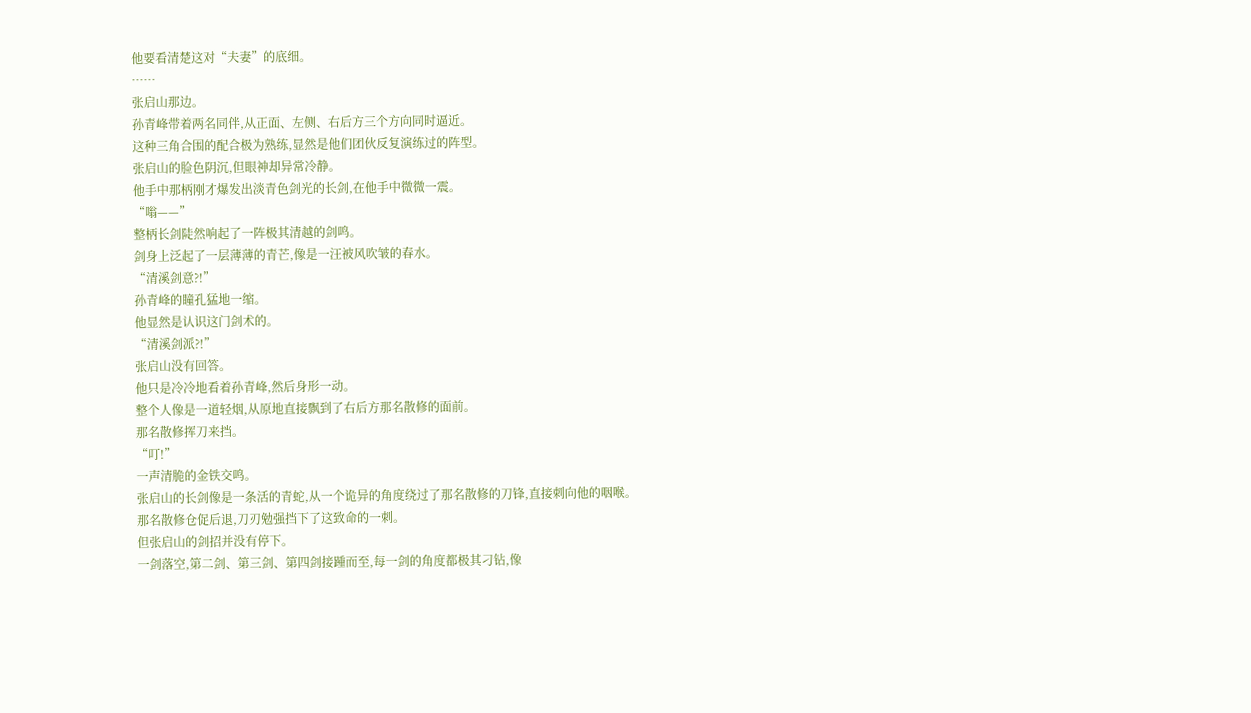他要看清楚这对“夫妻”的底细。
……
张启山那边。
孙青峰带着两名同伴,从正面、左侧、右后方三个方向同时逼近。
这种三角合围的配合极为熟练,显然是他们团伙反复演练过的阵型。
张启山的脸色阴沉,但眼神却异常冷静。
他手中那柄刚才爆发出淡青色剑光的长剑,在他手中微微一震。
“嗡——”
整柄长剑陡然响起了一阵极其清越的剑鸣。
剑身上泛起了一层薄薄的青芒,像是一汪被风吹皱的春水。
“清溪剑意?!”
孙青峰的瞳孔猛地一缩。
他显然是认识这门剑术的。
“清溪剑派?!”
张启山没有回答。
他只是冷冷地看着孙青峰,然后身形一动。
整个人像是一道轻烟,从原地直接飘到了右后方那名散修的面前。
那名散修挥刀来挡。
“叮!”
一声清脆的金铁交鸣。
张启山的长剑像是一条活的青蛇,从一个诡异的角度绕过了那名散修的刀锋,直接刺向他的咽喉。
那名散修仓促后退,刀刃勉强挡下了这致命的一刺。
但张启山的剑招并没有停下。
一剑落空,第二剑、第三剑、第四剑接踵而至,每一剑的角度都极其刁钻,像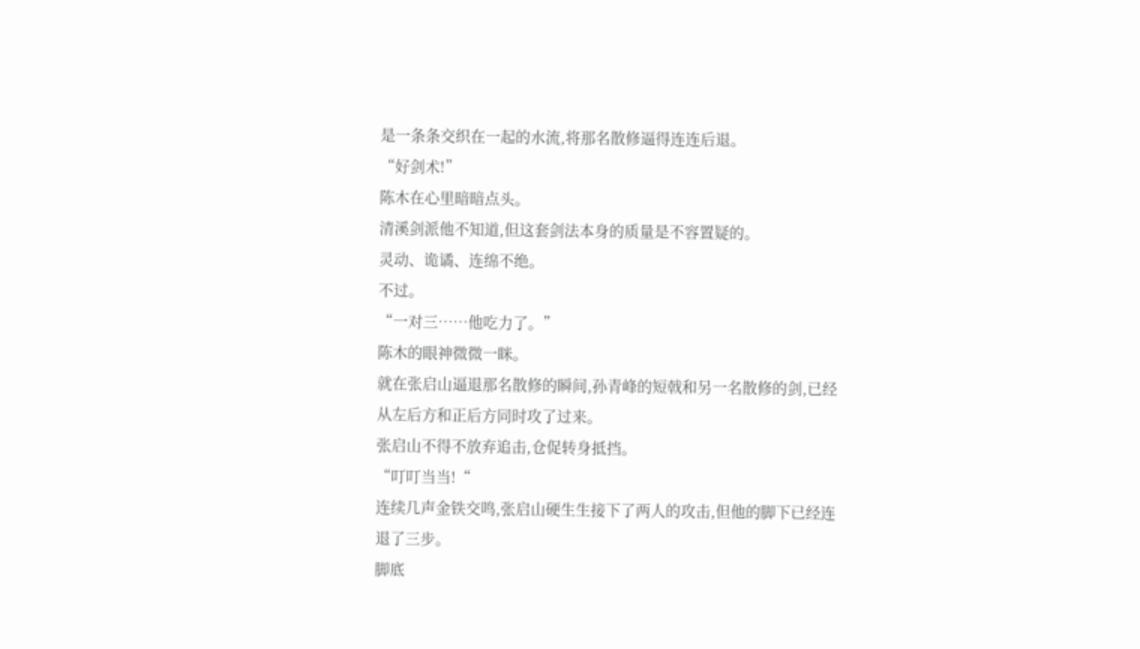是一条条交织在一起的水流,将那名散修逼得连连后退。
“好剑术!”
陈木在心里暗暗点头。
清溪剑派他不知道,但这套剑法本身的质量是不容置疑的。
灵动、诡谲、连绵不绝。
不过。
“一对三……他吃力了。”
陈木的眼神微微一眯。
就在张启山逼退那名散修的瞬间,孙青峰的短戟和另一名散修的剑,已经从左后方和正后方同时攻了过来。
张启山不得不放弃追击,仓促转身抵挡。
“叮叮当当!“
连续几声金铁交鸣,张启山硬生生接下了两人的攻击,但他的脚下已经连退了三步。
脚底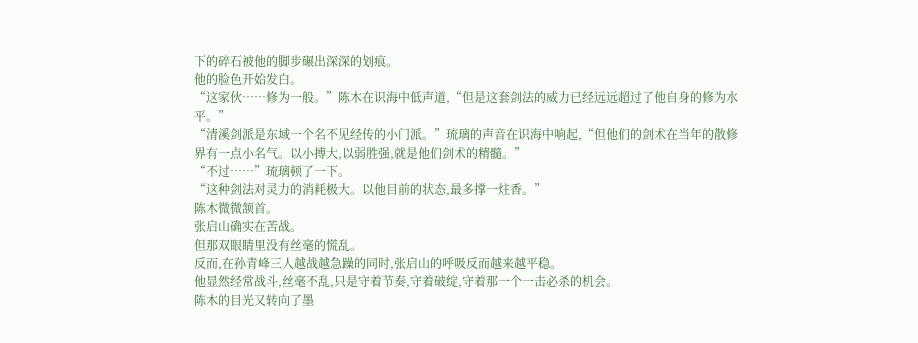下的碎石被他的脚步碾出深深的划痕。
他的脸色开始发白。
“这家伙……修为一般。”陈木在识海中低声道,“但是这套剑法的威力已经远远超过了他自身的修为水平。”
“清溪剑派是东域一个名不见经传的小门派。”琉璃的声音在识海中响起,“但他们的剑术在当年的散修界有一点小名气。以小搏大,以弱胜强,就是他们剑术的精髓。”
“不过……”琉璃顿了一下。
“这种剑法对灵力的消耗极大。以他目前的状态,最多撑一炷香。”
陈木微微颔首。
张启山确实在苦战。
但那双眼睛里没有丝毫的慌乱。
反而,在孙青峰三人越战越急躁的同时,张启山的呼吸反而越来越平稳。
他显然经常战斗,丝毫不乱,只是守着节奏,守着破绽,守着那一个一击必杀的机会。
陈木的目光又转向了墨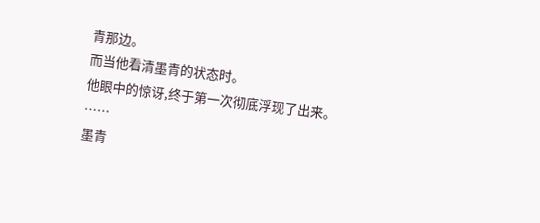青那边。
而当他看清墨青的状态时。
他眼中的惊讶,终于第一次彻底浮现了出来。
……
墨青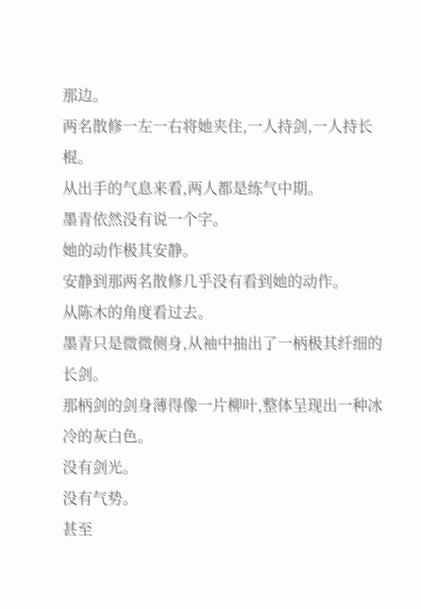那边。
两名散修一左一右将她夹住,一人持剑,一人持长棍。
从出手的气息来看,两人都是练气中期。
墨青依然没有说一个字。
她的动作极其安静。
安静到那两名散修几乎没有看到她的动作。
从陈木的角度看过去。
墨青只是微微侧身,从袖中抽出了一柄极其纤细的长剑。
那柄剑的剑身薄得像一片柳叶,整体呈现出一种冰冷的灰白色。
没有剑光。
没有气势。
甚至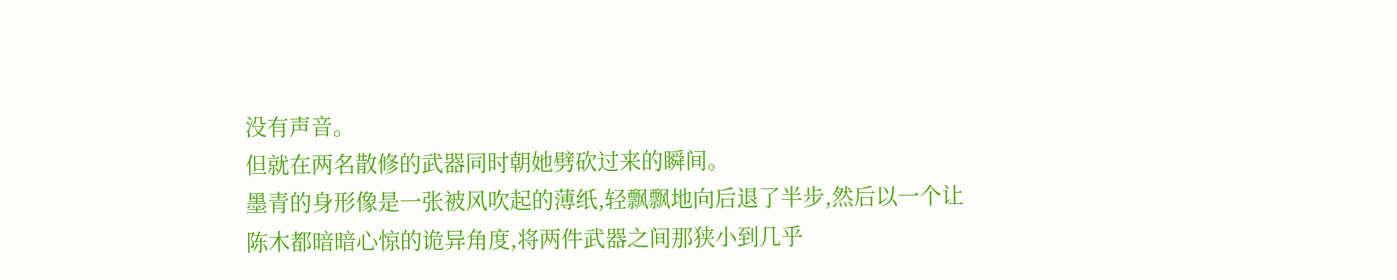没有声音。
但就在两名散修的武器同时朝她劈砍过来的瞬间。
墨青的身形像是一张被风吹起的薄纸,轻飘飘地向后退了半步,然后以一个让陈木都暗暗心惊的诡异角度,将两件武器之间那狭小到几乎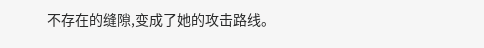不存在的缝隙,变成了她的攻击路线。